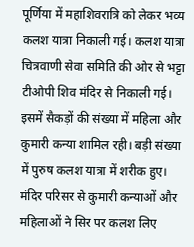पूर्णिया में महाशिवरात्रि को लेकर भव्य कलश यात्रा निकाली गई। कलश यात्रा चित्रवाणी सेवा समिति की ओर से भट्टा टीओपी शिव मंदिर से निकाली गई। इसमें सैकड़ों की संख्या में महिला और कुमारी कन्या शामिल रही। बड़ी संख्या में पुरुष कलश यात्रा में शरीक हुए। मंदिर परिसर से कुमारी कन्याओं और महिलाओं ने सिर पर कलश लिए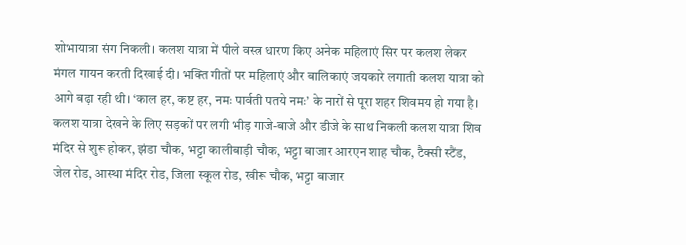शोभायात्रा संग निकली। कलश यात्रा में पीले वस्त्र धारण किए अनेक महिलाएं सिर पर कलश लेकर मंगल गायन करती दिखाई दी। भक्ति गीतों पर महिलाएं और बालिकाएं जयकारे लगाती कलश यात्रा को आगे बढ़ा रही थी। ‘काल हर, कष्ट हर, नमः पार्वती पतये नमः’ के नारों से पूरा शहर शिवमय हो गया है।
कलश यात्रा देखने के लिए सड़कों पर लगी भीड़ गाजे-बाजे और डीजे के साथ निकली कलश यात्रा शिव मंदिर से शुरू होकर, झंडा चौक, भट्टा कालीबाड़ी चौक, भट्टा बाजार आरएन शाह चौक, टैक्सी स्टैंड, जेल रोड, आस्था मंदिर रोड, जिला स्कूल रोड, खीरू चौक, भट्टा बाजार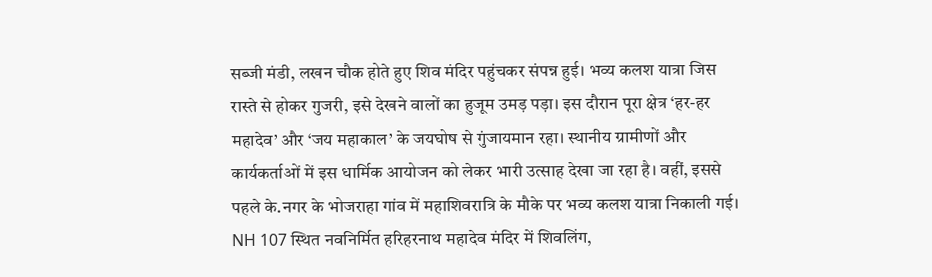सब्जी मंडी, लखन चौक होते हुए शिव मंदिर पहुंचकर संपन्न हुई। भव्य कलश यात्रा जिस रास्ते से होकर गुजरी, इसे देखने वालों का हुजूम उमड़ पड़ा। इस दौरान पूरा क्षेत्र ‘हर-हर महादेव’ और ‘जय महाकाल’ के जयघोष से गुंजायमान रहा। स्थानीय ग्रामीणों और कार्यकर्ताओं में इस धार्मिक आयोजन को लेकर भारी उत्साह देखा जा रहा है। वहीं, इससे पहले के.नगर के भोजराहा गांव में महाशिवरात्रि के मौके पर भव्य कलश यात्रा निकाली गई। NH 107 स्थित नवनिर्मित हरिहरनाथ महादेव मंदिर में शिवलिंग,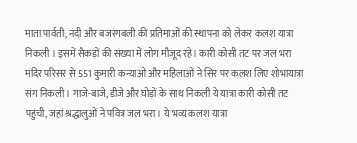माता पार्वती, नंदी और बजरंगबली की प्रतिमाओं की स्थापना को लेकर कलश यात्रा निकली । इसमें सैकड़ों की संख्या में लोग मौजूद रहे। कारी कोसी तट पर जल भरा मंदिर परिसर से 551 कुमारी कन्याओं और महिलाओं ने सिर पर कलश लिए शोभायात्रा संग निकली। गाजे-बाजे, डीजे और घोड़ों के साथ निकली ये यात्रा कारी कोसी तट पहुंची, जहां श्रद्धालुओं ने पवित्र जल भरा। ये भव्य कलश यात्रा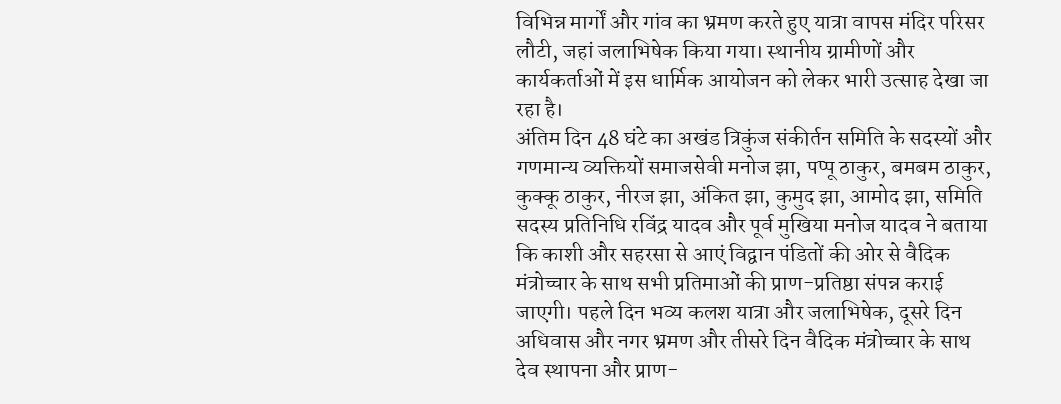विभिन्न मार्गों और गांव का भ्रमण करते हुए यात्रा वापस मंदिर परिसर लौटी, जहां जलाभिषेक किया गया। स्थानीय ग्रामीणों और कार्यकर्ताओं में इस धार्मिक आयोजन को लेकर भारी उत्साह देखा जा रहा है।
अंतिम दिन 48 घंटे का अखंड त्रिकुंज संकीर्तन समिति के सदस्यों और गणमान्य व्यक्तियों समाजसेवी मनोज झा, पप्पू ठाकुर, बमबम ठाकुर, कुक्कू ठाकुर, नीरज झा, अंकित झा, कुमुद झा, आमोद झा, समिति सदस्य प्रतिनिधि रविंद्र यादव और पूर्व मुखिया मनोज यादव ने बताया कि काशी और सहरसा से आएं विद्वान पंडितों की ओर से वैदिक मंत्रोच्चार के साथ सभी प्रतिमाओं की प्राण-प्रतिष्ठा संपन्न कराई जाएगी। पहले दिन भव्य कलश यात्रा और जलाभिषेक, दूसरे दिन अधिवास और नगर भ्रमण और तीसरे दिन वैदिक मंत्रोच्चार के साथ देव स्थापना और प्राण-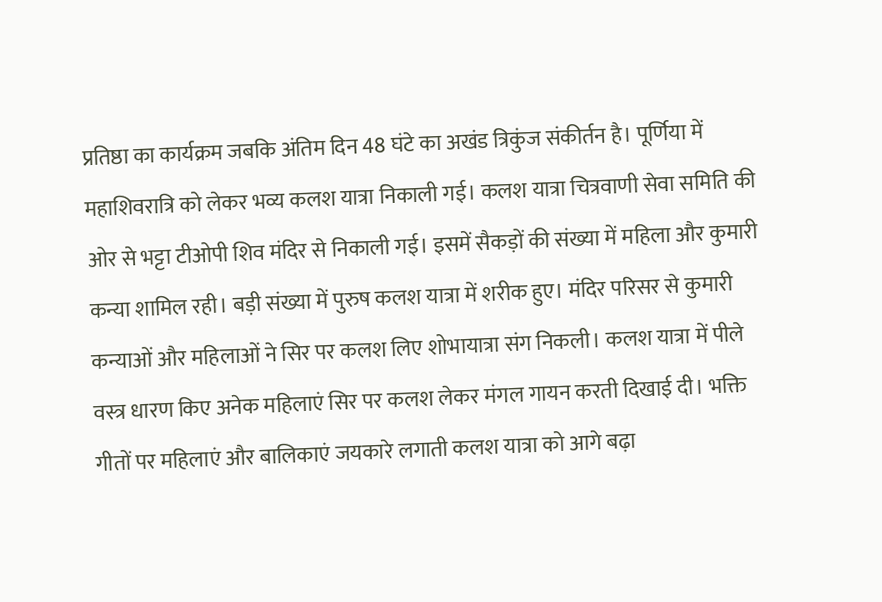प्रतिष्ठा का कार्यक्रम जबकि अंतिम दिन 48 घंटे का अखंड त्रिकुंज संकीर्तन है। पूर्णिया में महाशिवरात्रि को लेकर भव्य कलश यात्रा निकाली गई। कलश यात्रा चित्रवाणी सेवा समिति की ओर से भट्टा टीओपी शिव मंदिर से निकाली गई। इसमें सैकड़ों की संख्या में महिला और कुमारी कन्या शामिल रही। बड़ी संख्या में पुरुष कलश यात्रा में शरीक हुए। मंदिर परिसर से कुमारी कन्याओं और महिलाओं ने सिर पर कलश लिए शोभायात्रा संग निकली। कलश यात्रा में पीले वस्त्र धारण किए अनेक महिलाएं सिर पर कलश लेकर मंगल गायन करती दिखाई दी। भक्ति गीतों पर महिलाएं और बालिकाएं जयकारे लगाती कलश यात्रा को आगे बढ़ा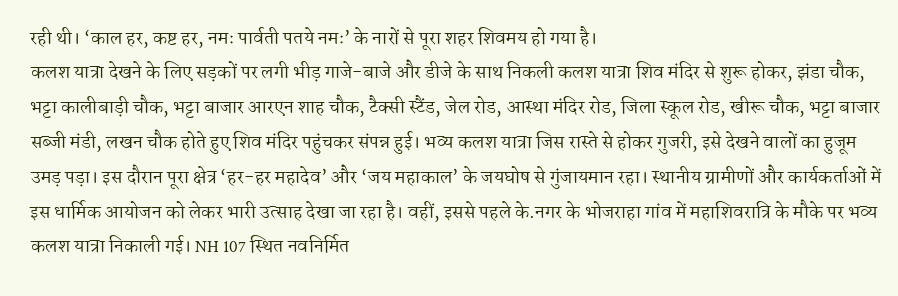रही थी। ‘काल हर, कष्ट हर, नमः पार्वती पतये नमः’ के नारों से पूरा शहर शिवमय हो गया है।
कलश यात्रा देखने के लिए सड़कों पर लगी भीड़ गाजे-बाजे और डीजे के साथ निकली कलश यात्रा शिव मंदिर से शुरू होकर, झंडा चौक, भट्टा कालीबाड़ी चौक, भट्टा बाजार आरएन शाह चौक, टैक्सी स्टैंड, जेल रोड, आस्था मंदिर रोड, जिला स्कूल रोड, खीरू चौक, भट्टा बाजार सब्जी मंडी, लखन चौक होते हुए शिव मंदिर पहुंचकर संपन्न हुई। भव्य कलश यात्रा जिस रास्ते से होकर गुजरी, इसे देखने वालों का हुजूम उमड़ पड़ा। इस दौरान पूरा क्षेत्र ‘हर-हर महादेव’ और ‘जय महाकाल’ के जयघोष से गुंजायमान रहा। स्थानीय ग्रामीणों और कार्यकर्ताओं में इस धार्मिक आयोजन को लेकर भारी उत्साह देखा जा रहा है। वहीं, इससे पहले के.नगर के भोजराहा गांव में महाशिवरात्रि के मौके पर भव्य कलश यात्रा निकाली गई। NH 107 स्थित नवनिर्मित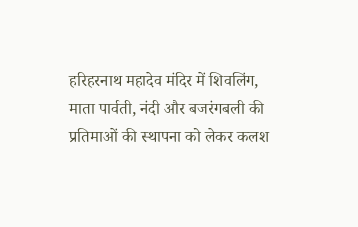हरिहरनाथ महादेव मंदिर में शिवलिंग, माता पार्वती, नंदी और बजरंगबली की प्रतिमाओं की स्थापना को लेकर कलश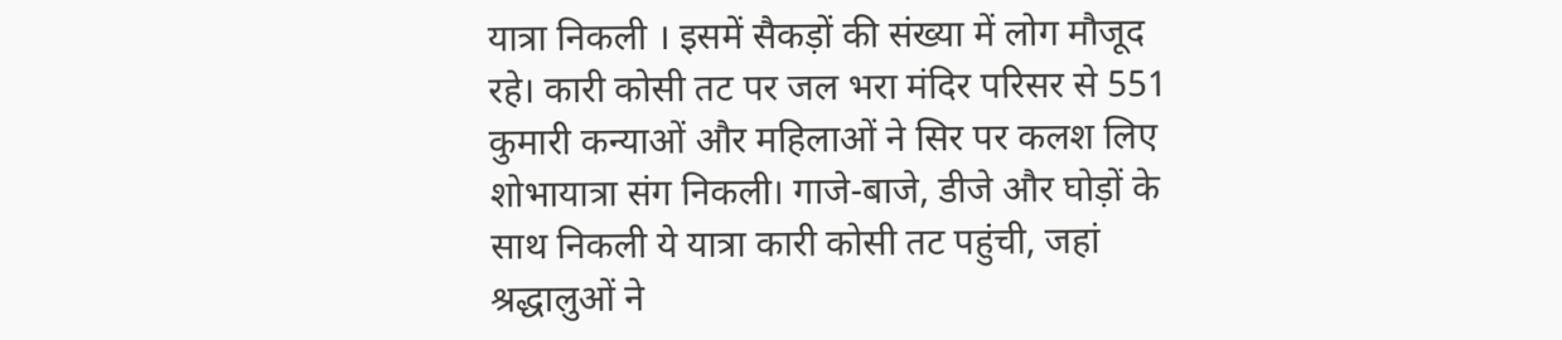यात्रा निकली । इसमें सैकड़ों की संख्या में लोग मौजूद रहे। कारी कोसी तट पर जल भरा मंदिर परिसर से 551 कुमारी कन्याओं और महिलाओं ने सिर पर कलश लिए शोभायात्रा संग निकली। गाजे-बाजे, डीजे और घोड़ों के साथ निकली ये यात्रा कारी कोसी तट पहुंची, जहां श्रद्धालुओं ने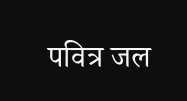पवित्र जल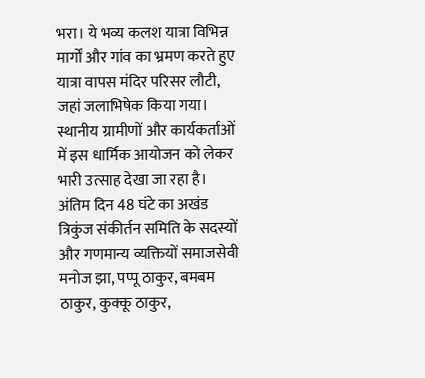भरा। ये भव्य कलश यात्रा विभिन्न मार्गों और गांव का भ्रमण करते हुए यात्रा वापस मंदिर परिसर लौटी, जहां जलाभिषेक किया गया। स्थानीय ग्रामीणों और कार्यकर्ताओं में इस धार्मिक आयोजन को लेकर भारी उत्साह देखा जा रहा है।
अंतिम दिन 48 घंटे का अखंड त्रिकुंज संकीर्तन समिति के सदस्यों और गणमान्य व्यक्तियों समाजसेवी मनोज झा, पप्पू ठाकुर, बमबम ठाकुर, कुक्कू ठाकुर,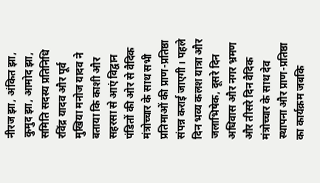नीरज झा, अंकित झा, कुमुद झा, आमोद झा, समिति सदस्य प्रतिनिधि रविंद्र यादव और पूर्व मुखिया मनोज यादव ने बताया कि काशी और सहरसा से आएं विद्वान पंडितों की ओर से वैदिक मंत्रोच्चार के साथ सभी प्रतिमाओं की प्राण-प्रतिष्ठा संपन्न कराई जाएगी। पहले दिन भव्य कलश यात्रा और जलाभिषेक, दूसरे दिन अधिवास और नगर भ्रमण और तीसरे दिन वैदिक मंत्रोच्चार के साथ देव स्थापना और प्राण-प्रतिष्ठा का कार्यक्रम जबकि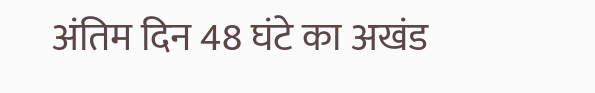अंतिम दिन 48 घंटे का अखंड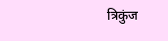त्रिकुंज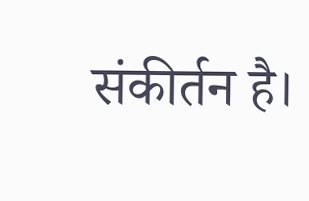संकीर्तन है।